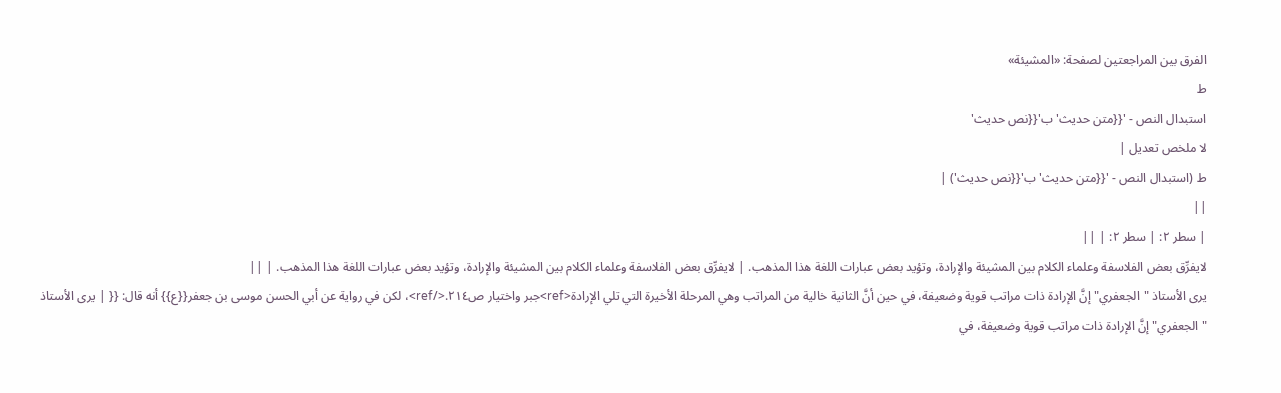الفرق بين المراجعتين لصفحة: «المشيئة»
ط
استبدال النص - '{{متن حدیث' ب'{{نص حديث'
لا ملخص تعديل |
ط (استبدال النص - '{{متن حدیث' ب'{{نص حديث') |
||
| سطر ٢: | سطر ٢: | ||
لايفرِّق بعض الفلاسفة وعلماء الكلام بين المشيئة والإرادة، وتؤيد بعض عبارات اللغة هذا المذهب. | لايفرِّق بعض الفلاسفة وعلماء الكلام بين المشيئة والإرادة، وتؤيد بعض عبارات اللغة هذا المذهب. | ||
يرى الأستاذ "الجعفري" إنَّ الإرادة ذات مراتب قوية وضعيفة، في حين أنَّ الثانية خالية من المراتب وهي المرحلة الأخيرة التي تلي الإرادة<ref>جبر واختيار ص٢١٤.</ref>، لكن في رواية عن أبي الحسن موسى بن جعفر{{ع}} أنه قال: {{ | يرى الأستاذ "الجعفري" إنَّ الإرادة ذات مراتب قوية وضعيفة، في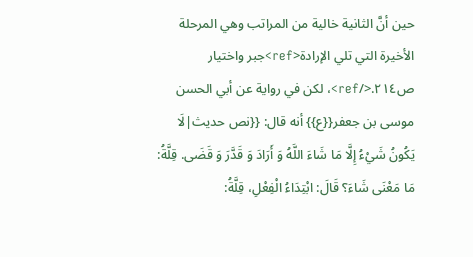حين أنَّ الثانية خالية من المراتب وهي المرحلة الأخيرة التي تلي الإرادة<ref>جبر واختيار ص٢١٤.</ref>، لكن في رواية عن أبي الحسن موسى بن جعفر{{ع}} أنه قال: {{نص حديث|لَا يَكُونُ شَيْءُ إِلَّا مَا شَاءَ اللَّهُ وَ أَرَادَ وَ قَدَّرَ وَ قَضَى. قِلَّةُ: مَا مَعْنَى شَاءَ؟ قَالَ: ابْتِدَاءُ الْفِعْلِ، قِلَّةُ: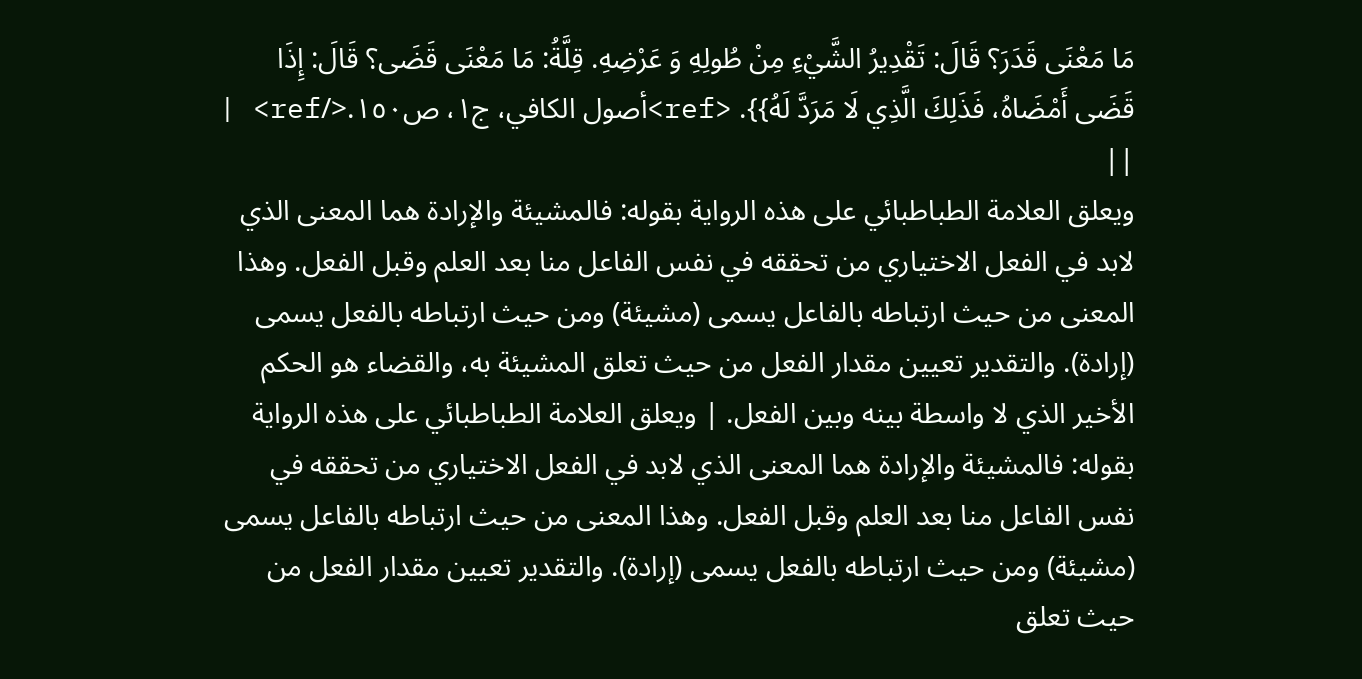مَا مَعْنَى قَدَرَ؟ قَالَ: تَقْدِيرُ الشَّيْءِ مِنْ طُولِهِ وَ عَرْضِهِ. قِلَّةُ: مَا مَعْنَى قَضَى؟ قَالَ: إِذَا قَضَى أَمْضَاهُ، فَذَلِكَ الَّذِي لَا مَرَدَّ لَهُ}}. <ref>أصول الكافي، ج۱، ص۱٥۰.</ref> | ||
ويعلق العلامة الطباطبائي على هذه الرواية بقوله: فالمشيئة والإرادة هما المعنى الذي لابد في الفعل الاختياري من تحققه في نفس الفاعل منا بعد العلم وقبل الفعل. وهذا المعنى من حيث ارتباطه بالفاعل يسمى (مشيئة) ومن حيث ارتباطه بالفعل يسمى (إرادة). والتقدير تعيين مقدار الفعل من حيث تعلق المشيئة به، والقضاء هو الحكم الأخير الذي لا واسطة بينه وبين الفعل. | ويعلق العلامة الطباطبائي على هذه الرواية بقوله: فالمشيئة والإرادة هما المعنى الذي لابد في الفعل الاختياري من تحققه في نفس الفاعل منا بعد العلم وقبل الفعل. وهذا المعنى من حيث ارتباطه بالفاعل يسمى (مشيئة) ومن حيث ارتباطه بالفعل يسمى (إرادة). والتقدير تعيين مقدار الفعل من حيث تعلق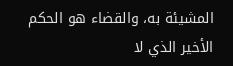المشيئة به، والقضاء هو الحكم الأخير الذي لا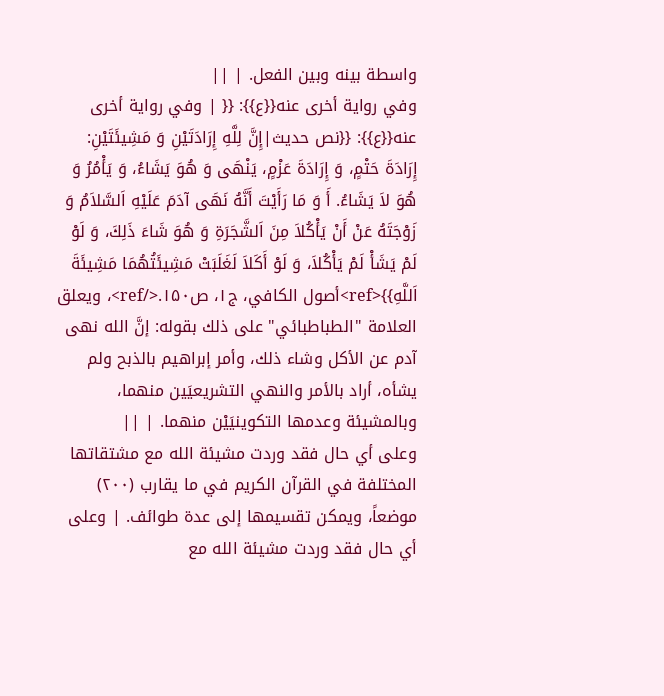واسطة بينه وبين الفعل. | ||
وفي رواية أخرى عنه{{ع}}: {{ | وفي رواية أخرى عنه{{ع}}: {{نص حديث|إِنَّ لِلَّهِ إِرَادَتَيْنِ وَ مَشِيئَتَيْنِ: إِرَادَةَ حَتْمٍ، وَ إِرَادَةَ عَزْمٍ، يَنْهَى وَ هُوَ يَشَاءُ، وَ يَأْمُرُ وَ هُوَ لاَ يَشَاءُ. أَ وَ مَا رَأَيْتَ أَنَّهُ نَهَى آدَمَ عَلَيْهِ اَلسَّلاَمُ وَ زَوْجَتَهُ عَنْ أَنْ يَأْكُلاَ مِنَ اَلشَّجَرَةِ وَ هُوَ شَاءَ ذَلِكَ، وَ لَوْ لَمْ يَشَأْ لَمْ يَأْكُلاَ، وَ لَوْ أَكَلاَ لَغَلَبَتْ مَشِيئَتُهُمَا مَشِيئَةَ اَللَّهِ}}<ref>أصول الكافي، ج۱، ص۱۵۰.</ref>، ويعلق العلامة "الطباطبائي" على ذلك بقوله: إنَّ الله نهى آدم عن الأكل وشاء ذلك، وأمر إبراهيم بالذبح ولم يشأه، أراد بالأمر والنهي التشريعيَين منهما، وبالمشيئة وعدمها التكوينيَيْن منهما. | ||
وعلى أي حال فقد وردت مشيئة الله مع مشتقاتها المختلفة في القرآن الكريم في ما يقارب (۲۰۰) موضعاً، ويمكن تقسيمها إلى عدة طوائف. | وعلى أي حال فقد وردت مشيئة الله مع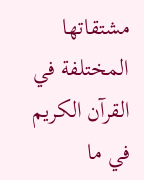مشتقاتها المختلفة في القرآن الكريم في ما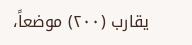يقارب (۲۰۰) موضعاً،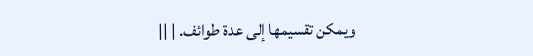ويمكن تقسيمها إلى عدة طوائف. | ||